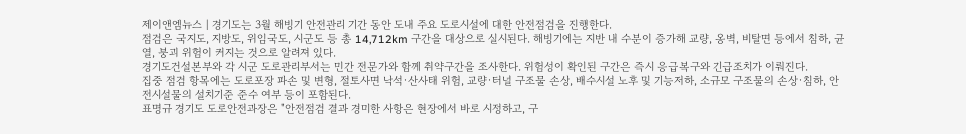제이앤엠뉴스 | 경기도는 3월 해빙기 안전관리 기간 동안 도내 주요 도로시설에 대한 안전점검을 진행한다.
점검은 국지도, 지방도, 위임국도, 시군도 등 총 14,712km 구간을 대상으로 실시된다. 해빙기에는 지반 내 수분이 증가해 교량, 옹벽, 비탈면 등에서 침하, 균열, 붕괴 위험이 커지는 것으로 알려져 있다.
경기도건설본부와 각 시군 도로관리부서는 민간 전문가와 함께 취약구간을 조사한다. 위험성이 확인된 구간은 즉시 응급복구와 긴급조치가 이뤄진다.
집중 점검 항목에는 도로포장 파손 및 변형, 절토사면 낙석·산사태 위험, 교량·터널 구조물 손상, 배수시설 노후 및 기능저하, 소규모 구조물의 손상·침하, 안전시설물의 설치기준 준수 여부 등이 포함된다.
표명규 경기도 도로안전과장은 "안전점검 결과 경미한 사항은 현장에서 바로 시정하고, 구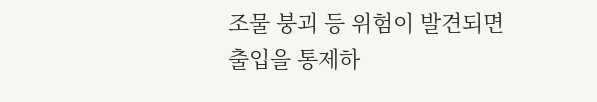조물 붕괴 등 위험이 발견되면 출입을 통제하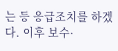는 등 응급조치를 하겠다. 이후 보수·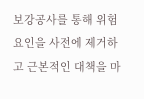보강공사를 통해 위험요인을 사전에 제거하고 근본적인 대책을 마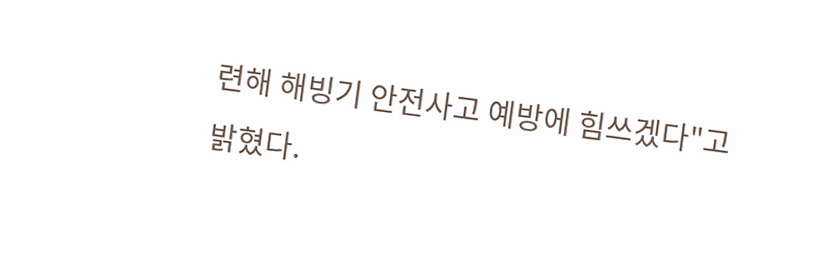련해 해빙기 안전사고 예방에 힘쓰겠다"고 밝혔다.